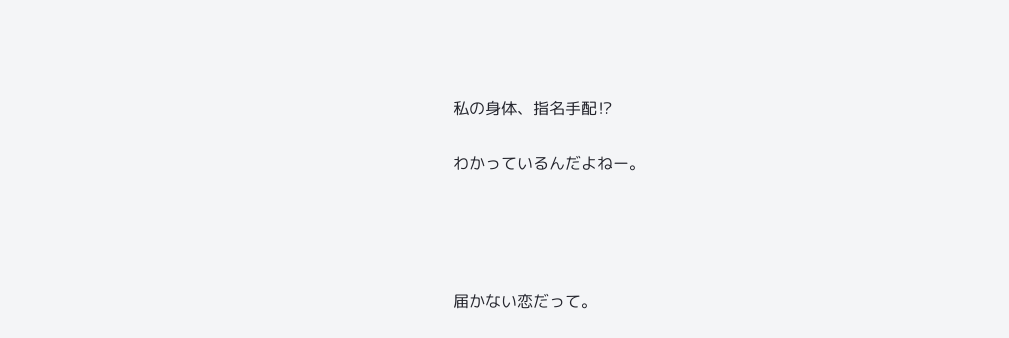私の身体、指名手配⁉

わかっているんだよねー。




届かない恋だって。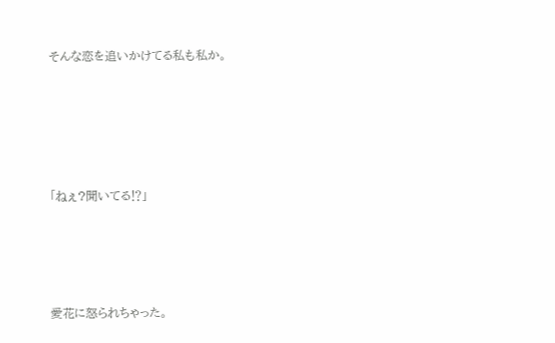そんな恋を追いかけてる私も私か。





「ねぇ?聞いてる⁉」




愛花に怒られちゃった。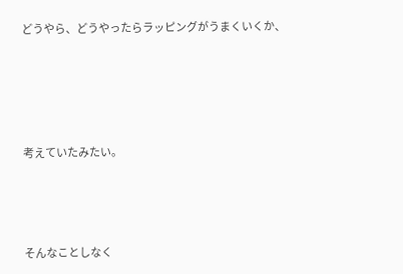どうやら、どうやったらラッピングがうまくいくか、




考えていたみたい。



そんなことしなく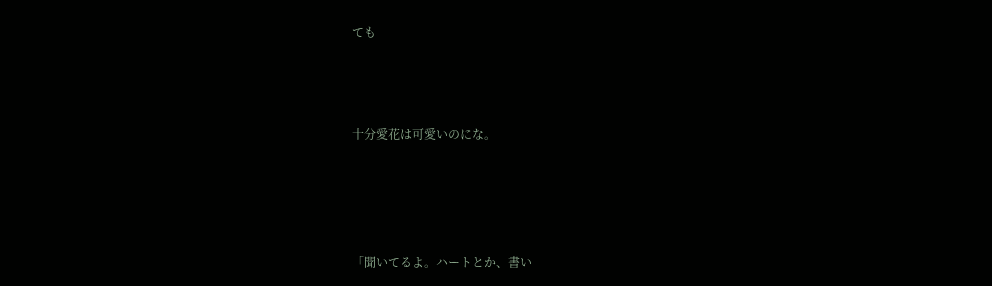ても



十分愛花は可愛いのにな。




「聞いてるよ。ハートとか、書い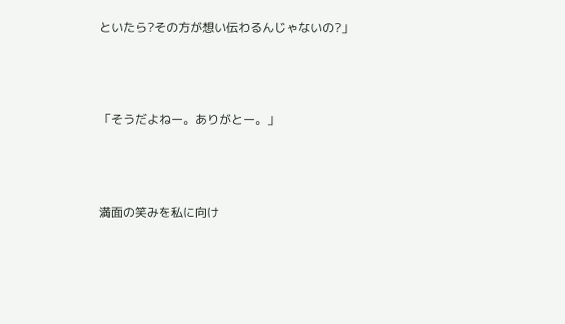といたら?その方が想い伝わるんじゃないの?」




「そうだよねー。ありがとー。」




満面の笑みを私に向け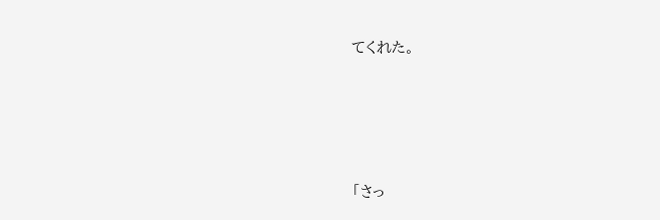てくれた。





「さっ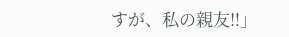すが、私の親友‼」